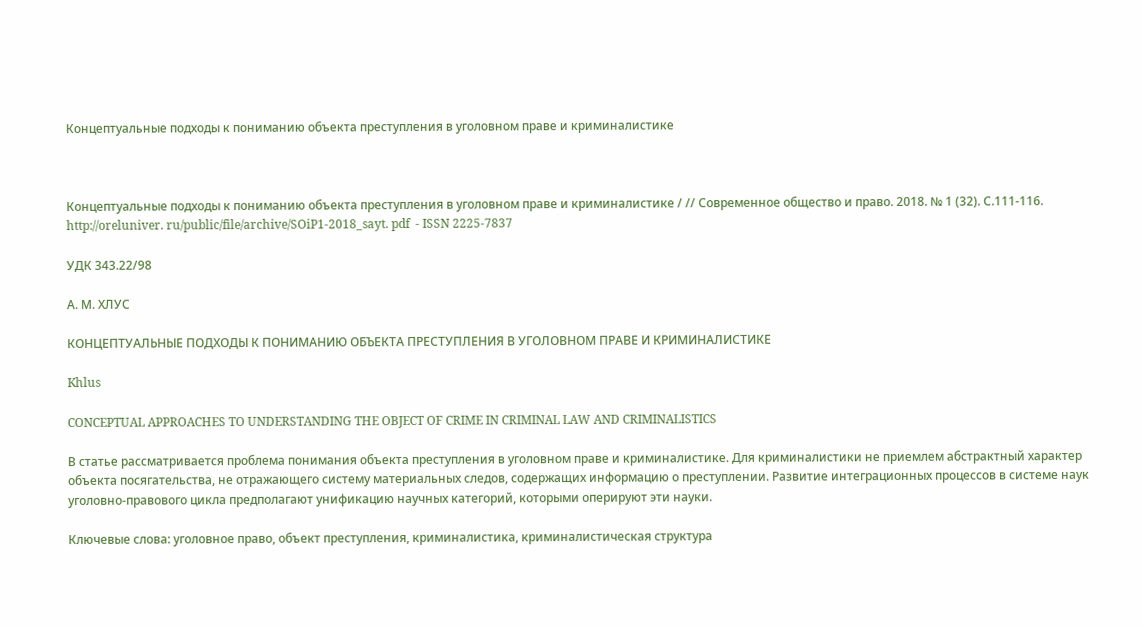Концептуальные подходы к пониманию объекта преступления в уголовном праве и криминалистике



Концептуальные подходы к пониманию объекта преступления в уголовном праве и криминалистике / // Современное общество и право. 2018. № 1 (32). С.111-116. http://oreluniver. ru/public/file/archive/SOiP1-2018_sayt. pdf  - ISSN 2225-7837

УДК 343.22/98

А. М. ХЛУС

КОНЦЕПТУАЛЬНЫЕ ПОДХОДЫ К ПОНИМАНИЮ ОБЪЕКТА ПРЕСТУПЛЕНИЯ В УГОЛОВНОМ ПРАВЕ И КРИМИНАЛИСТИКЕ

Khlus

CONCEPTUAL APPROACHES TO UNDERSTANDING THE OBJECT OF CRIME IN CRIMINAL LAW AND CRIMINALISTICS

В статье рассматривается проблема понимания объекта преступления в уголовном праве и криминалистике. Для криминалистики не приемлем абстрактный характер объекта посягательства, не отражающего систему материальных следов, содержащих информацию о преступлении. Развитие интеграционных процессов в системе наук уголовно-правового цикла предполагают унификацию научных категорий, которыми оперируют эти науки.

Ключевые слова: уголовное право, объект преступления, криминалистика, криминалистическая структура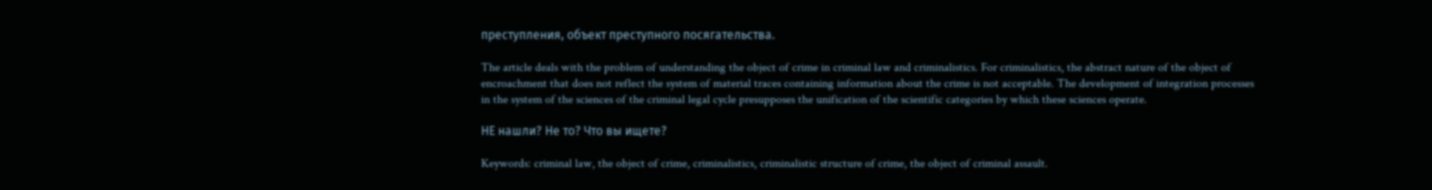преступления, объект преступного посягательства.

The article deals with the problem of understanding the object of crime in criminal law and criminalistics. For criminalistics, the abstract nature of the object of encroachment that does not reflect the system of material traces containing information about the crime is not acceptable. The development of integration processes in the system of the sciences of the criminal legal cycle presupposes the unification of the scientific categories by which these sciences operate.

НЕ нашли? Не то? Что вы ищете?

Keywords: criminal law, the object of crime, criminalistics, criminalistic structure of crime, the object of criminal assault.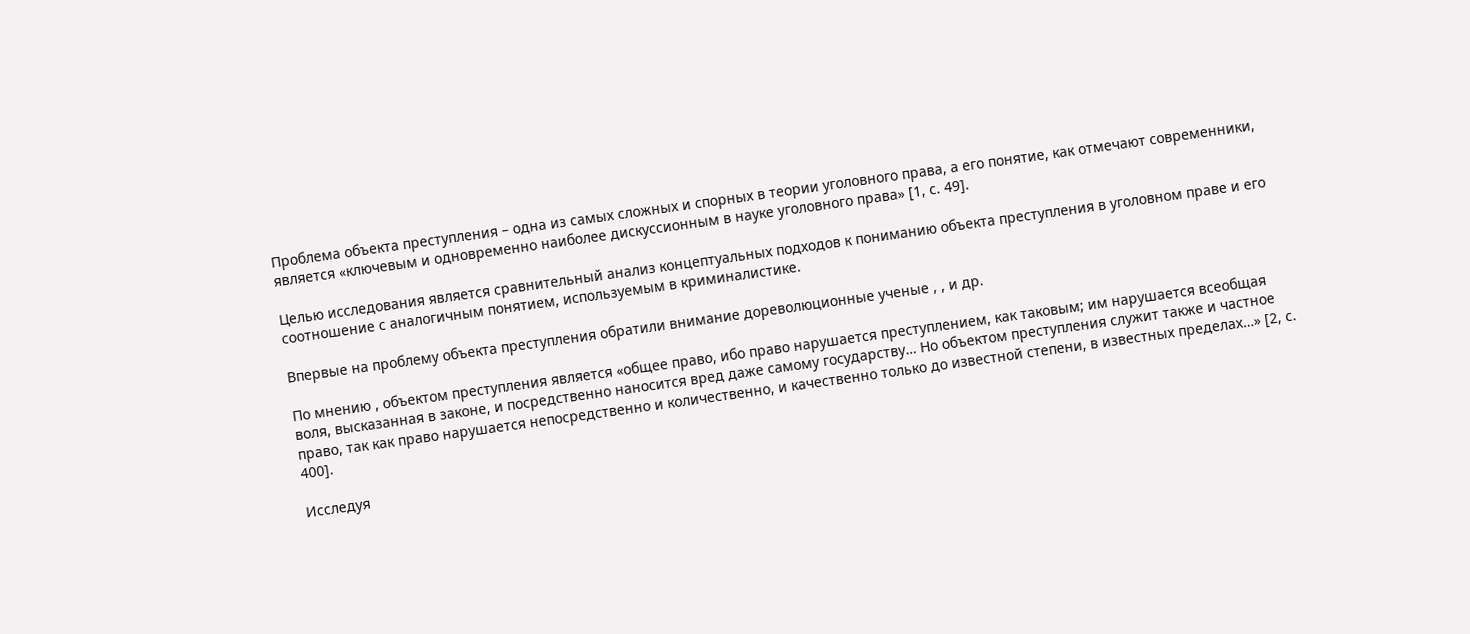Проблема объекта преступления – одна из самых сложных и спорных в теории уголовного права, а его понятие, как отмечают современники, является «ключевым и одновременно наиболее дискуссионным в науке уголовного права» [1, с. 49].

Целью исследования является сравнительный анализ концептуальных подходов к пониманию объекта преступления в уголовном праве и его соотношение с аналогичным понятием, используемым в криминалистике.

Впервые на проблему объекта преступления обратили внимание дореволюционные ученые , , и др.

По мнению , объектом преступления является «общее право, ибо право нарушается преступлением, как таковым; им нарушается всеобщая воля, высказанная в законе, и посредственно наносится вред даже самому государству… Но объектом преступления служит также и частное право, так как право нарушается непосредственно и количественно, и качественно только до известной степени, в известных пределах…» [2, с. 400].

Исследуя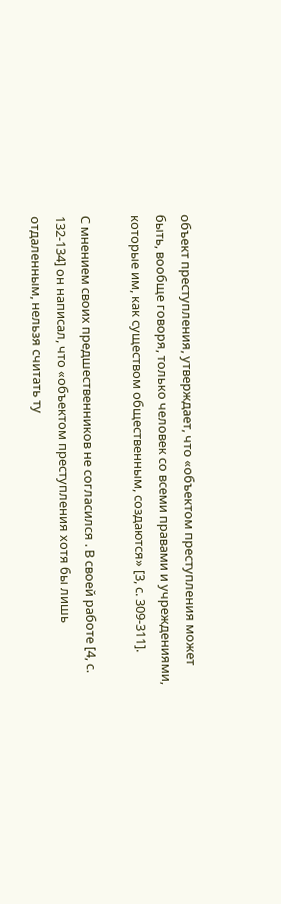объект преступления, утверждает, что «объектом преступления может быть, вообще говоря, только человек со всеми правами и учреждениями, которые им, как существом общественным, создаются» [3, с. 309-311].

С мнением своих предшественников не согласился . В своей работе [4, с. 132-134] он написал, что «объектом преступления хотя бы лишь отдаленным, нельзя считать ту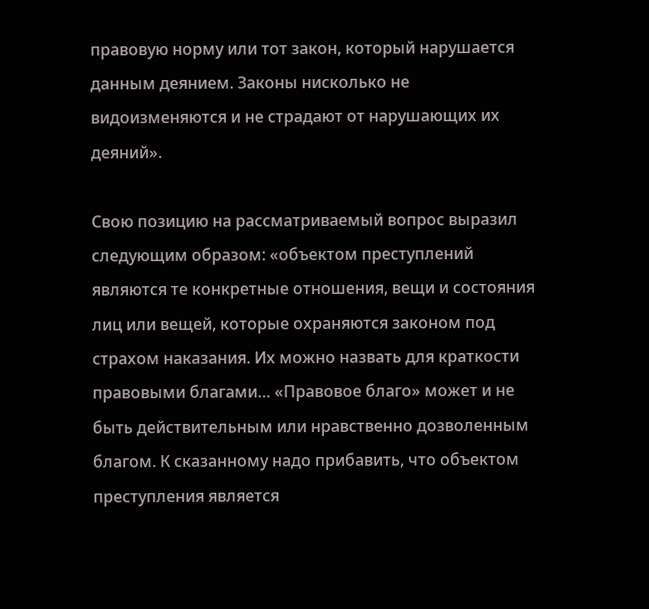правовую норму или тот закон, который нарушается данным деянием. Законы нисколько не видоизменяются и не страдают от нарушающих их деяний».

Свою позицию на рассматриваемый вопрос выразил следующим образом: «объектом преступлений являются те конкретные отношения, вещи и состояния лиц или вещей, которые охраняются законом под страхом наказания. Их можно назвать для краткости правовыми благами… «Правовое благо» может и не быть действительным или нравственно дозволенным благом. К сказанному надо прибавить, что объектом преступления является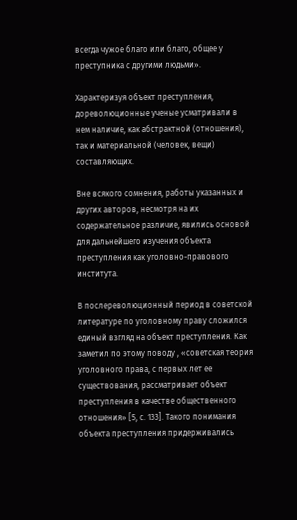всегда чужое благо или благо, общее у преступника с другими людьми».

Характеризуя объект преступления, дореволюционные ученые усматривали в нем наличие, как абстрактной (отношения), так и материальной (человек, вещи) составляющих.

Вне всякого сомнения, работы указанных и других авторов, несмотря на их содержательное различие, явились основой для дальнейшего изучения объекта преступления как уголовно-правового института.

В послереволюционный период в советской литературе по уголовному праву сложился единый взгляд на объект преступления. Как заметил по этому поводу , «советская теория уголовного права, с первых лет ее существования, рассматривает объект преступления в качестве общественного отношения» [5, с. 133]. Такого понимания объекта преступления придерживались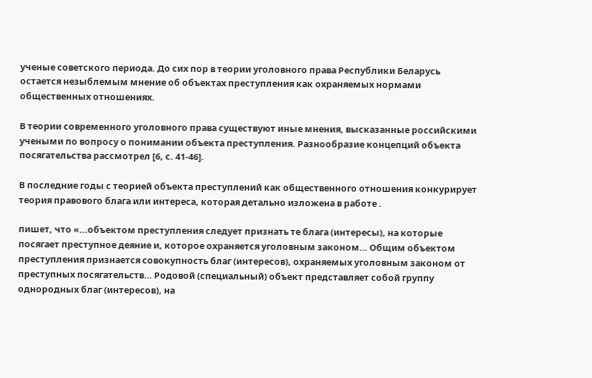ученые советского периода. До сих пор в теории уголовного права Республики Беларусь остается незыблемым мнение об объектах преступления как охраняемых нормами общественных отношениях.

В теории современного уголовного права существуют иные мнения, высказанные российскими учеными по вопросу о понимании объекта преступления. Разнообразие концепций объекта посягательства рассмотрел [6, с. 41-46].

В последние годы с теорией объекта преступлений как общественного отношения конкурирует теория правового блага или интереса, которая детально изложена в работе .

пишет, что «…объектом преступления следует признать те блага (интересы), на которые посягает преступное деяние и, которое охраняется уголовным законом… Общим объектом преступления признается совокупность благ (интересов), охраняемых уголовным законом от преступных посягательств… Родовой (специальный) объект представляет собой группу однородных благ (интересов), на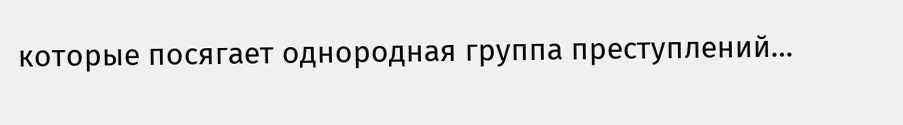которые посягает однородная группа преступлений…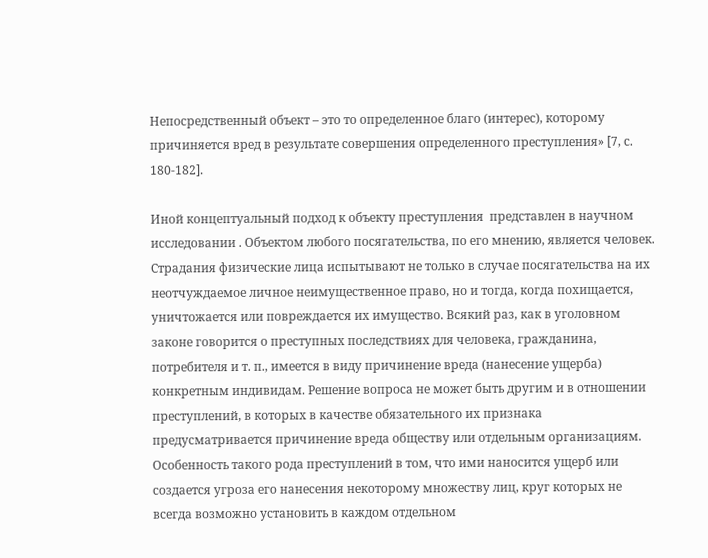Непосредственный объект – это то определенное благо (интерес), которому причиняется вред в результате совершения определенного преступления» [7, с. 180-182].

Иной концептуальный подход к объекту преступления  представлен в научном исследовании . Объектом любого посягательства, по его мнению, является человек. Страдания физические лица испытывают не только в случае посягательства на их неотчуждаемое личное неимущественное право, но и тогда, когда похищается, уничтожается или повреждается их имущество. Всякий раз, как в уголовном законе говорится о преступных последствиях для человека, гражданина, потребителя и т. п., имеется в виду причинение вреда (нанесение ущерба) конкретным индивидам. Решение вопроса не может быть другим и в отношении преступлений, в которых в качестве обязательного их признака предусматривается причинение вреда обществу или отдельным организациям. Особенность такого рода преступлений в том, что ими наносится ущерб или создается угроза его нанесения некоторому множеству лиц, круг которых не всегда возможно установить в каждом отдельном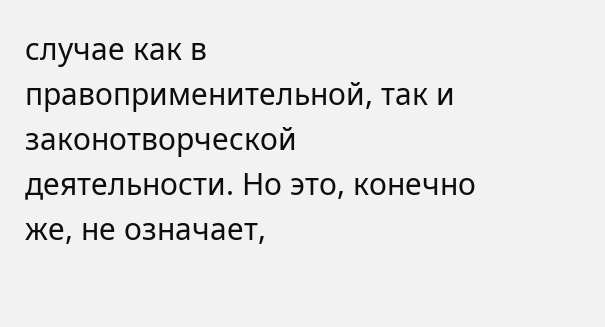случае как в правоприменительной, так и законотворческой деятельности. Но это, конечно же, не означает,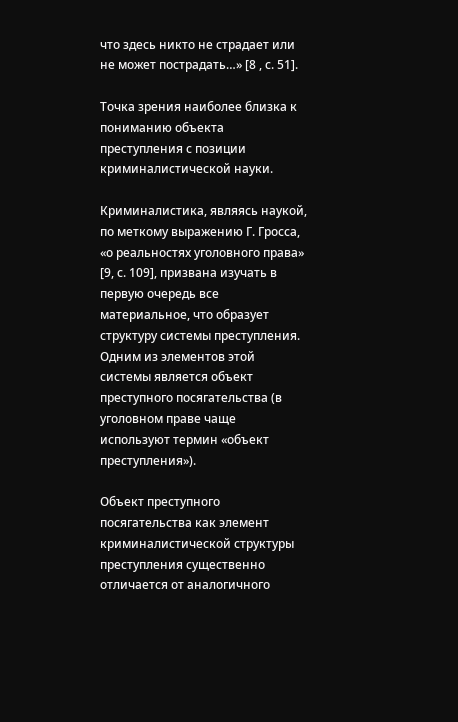что здесь никто не страдает или не может пострадать…» [8 , с. 51].

Точка зрения наиболее близка к пониманию объекта преступления с позиции криминалистической науки.

Криминалистика, являясь наукой, по меткому выражению Г. Гросса, «о реальностях уголовного права» [9, с. 109], призвана изучать в первую очередь все материальное, что образует структуру системы преступления. Одним из элементов этой системы является объект преступного посягательства (в уголовном праве чаще используют термин «объект преступления»).

Объект преступного посягательства как элемент криминалистической структуры преступления существенно отличается от аналогичного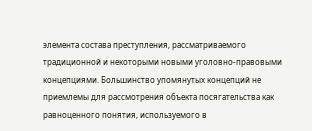элемента состава преступления, рассматриваемого традиционной и некоторыми новыми уголовно-правовыми концепциями. Большинство упомянутых концепций не приемлемы для рассмотрения объекта посягательства как равноценного понятия, используемого в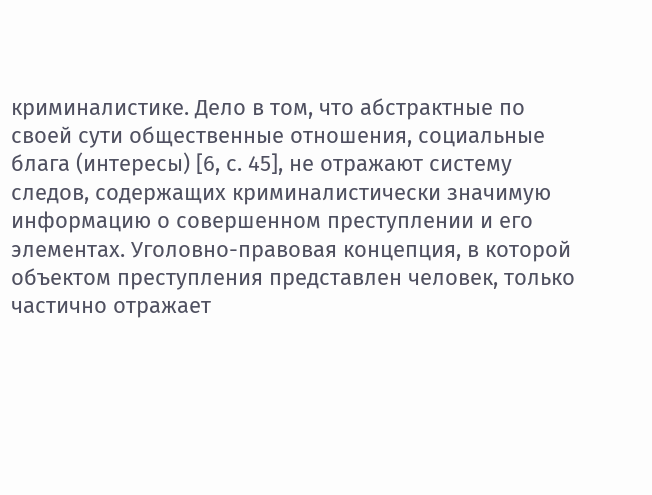криминалистике. Дело в том, что абстрактные по своей сути общественные отношения, социальные блага (интересы) [6, с. 45], не отражают систему следов, содержащих криминалистически значимую информацию о совершенном преступлении и его элементах. Уголовно-правовая концепция, в которой объектом преступления представлен человек, только частично отражает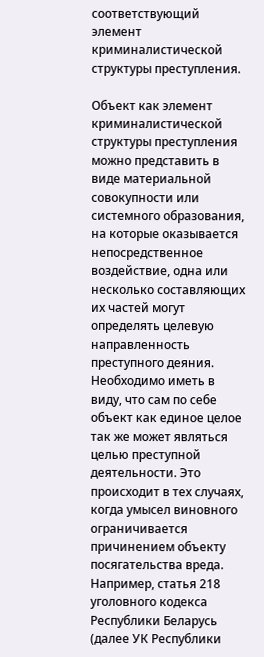соответствующий элемент криминалистической структуры преступления.

Объект как элемент криминалистической структуры преступления можно представить в виде материальной совокупности или системного образования, на которые оказывается непосредственное воздействие, одна или несколько составляющих их частей могут определять целевую направленность преступного деяния. Необходимо иметь в виду, что сам по себе объект как единое целое так же может являться целью преступной деятельности. Это происходит в тех случаях, когда умысел виновного ограничивается причинением объекту посягательства вреда. Например, статья 218 уголовного кодекса Республики Беларусь (далее УК Республики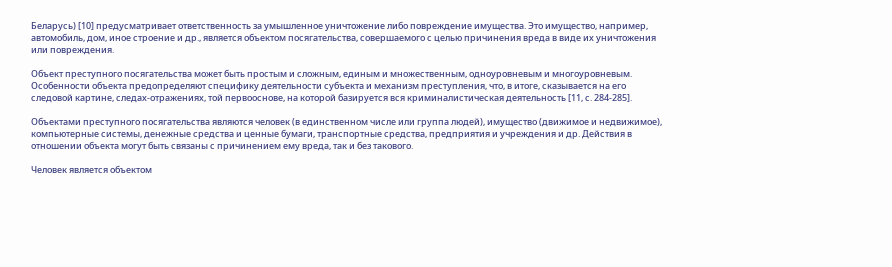Беларусь) [10] предусматривает ответственность за умышленное уничтожение либо повреждение имущества. Это имущество, например, автомобиль, дом, иное строение и др., является объектом посягательства, совершаемого с целью причинения вреда в виде их уничтожения или повреждения.

Объект преступного посягательства может быть простым и сложным, единым и множественным, одноуровневым и многоуровневым. Особенности объекта предопределяют специфику деятельности субъекта и механизм преступления, что, в итоге, сказывается на его следовой картине, следах-отражениях, той первооснове, на которой базируется вся криминалистическая деятельность [11, с. 284-285].

Объектами преступного посягательства являются человек (в единственном числе или группа людей), имущество (движимое и недвижимое), компьютерные системы, денежные средства и ценные бумаги, транспортные средства, предприятия и учреждения и др. Действия в отношении объекта могут быть связаны с причинением ему вреда, так и без такового.

Человек является объектом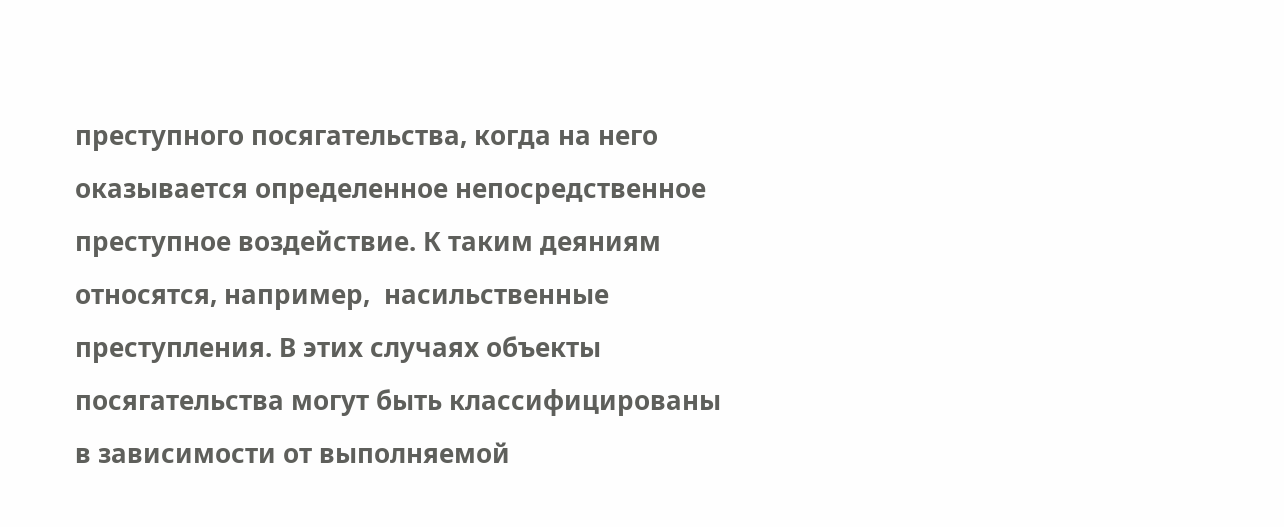преступного посягательства, когда на него оказывается определенное непосредственное преступное воздействие. К таким деяниям относятся, например,  насильственные преступления. В этих случаях объекты посягательства могут быть классифицированы в зависимости от выполняемой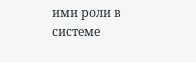ими роли в системе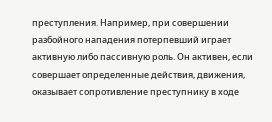преступления. Например, при совершении разбойного нападения потерпевший играет активную либо пассивную роль. Он активен, если совершает определенные действия, движения, оказывает сопротивление преступнику в ходе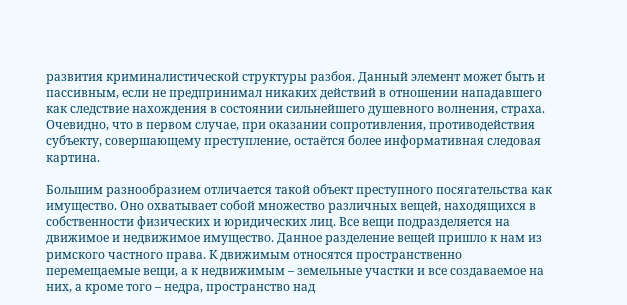развития криминалистической структуры разбоя. Данный элемент может быть и пассивным, если не предпринимал никаких действий в отношении нападавшего как следствие нахождения в состоянии сильнейшего душевного волнения, страха. Очевидно, что в первом случае, при оказании сопротивления, противодействия субъекту, совершающему преступление, остаётся более информативная следовая картина.

Большим разнообразием отличается такой объект преступного посягательства как имущество. Оно охватывает собой множество различных вещей, находящихся в собственности физических и юридических лиц. Все вещи подразделяется на движимое и недвижимое имущество. Данное разделение вещей пришло к нам из римского частного права. К движимым относятся пространственно перемещаемые вещи, а к недвижимым – земельные участки и все создаваемое на них, а кроме того – недра, пространство над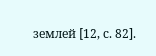землей [12, с. 82].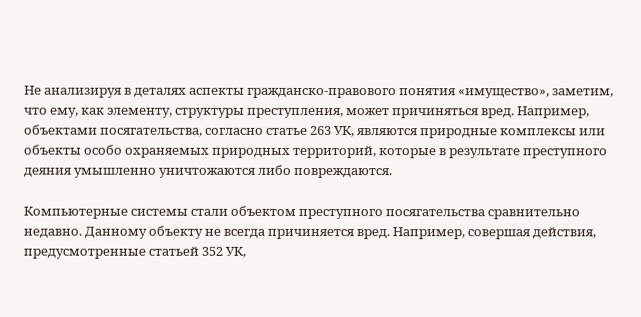Не анализируя в деталях аспекты гражданско-правового понятия «имущество», заметим, что ему, как элементу, структуры преступления, может причиняться вред. Например, объектами посягательства, согласно статье 263 УК, являются природные комплексы или объекты особо охраняемых природных территорий, которые в результате преступного деяния умышленно уничтожаются либо повреждаются.

Компьютерные системы стали объектом преступного посягательства сравнительно недавно. Данному объекту не всегда причиняется вред. Например, совершая действия, предусмотренные статьей 352 УК,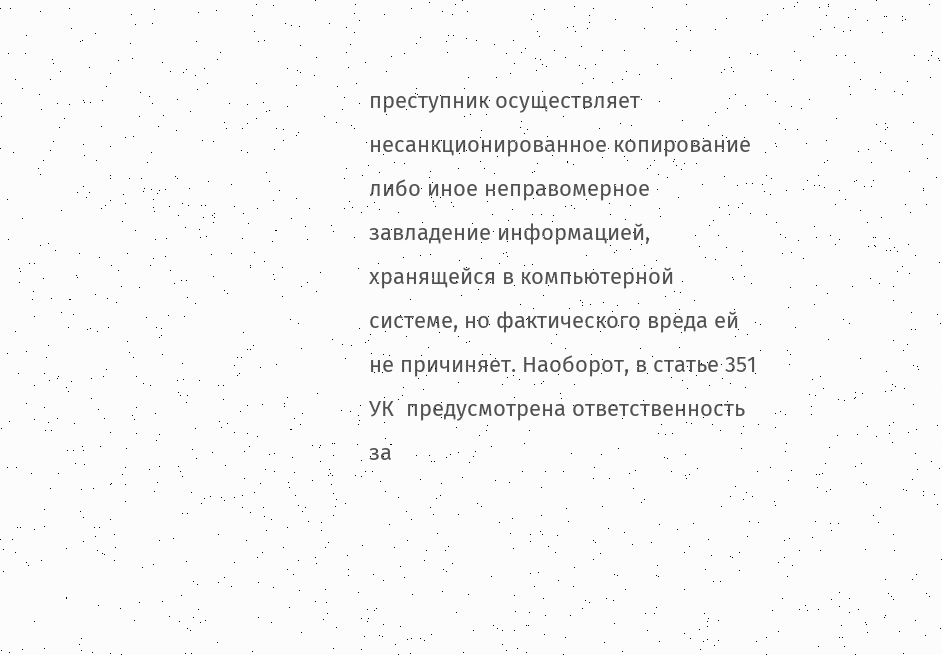преступник осуществляет несанкционированное копирование либо иное неправомерное завладение информацией, хранящейся в компьютерной системе, но фактического вреда ей не причиняет. Наоборот, в статье 351 УК  предусмотрена ответственность за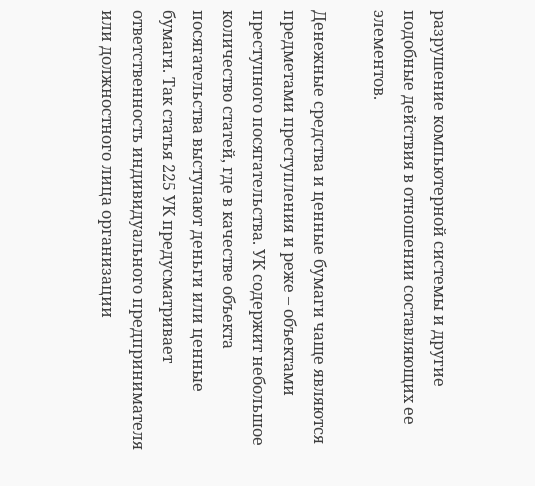разрушение компьютерной системы и другие подобные действия в отношении составляющих ее элементов.

Денежные средства и ценные бумаги чаще являются предметами преступления и реже – объектами преступного посягательства. УК содержит небольшое количество статей, где в качестве объекта посягательства выступают деньги или ценные бумаги. Так статья 225 УК предусматривает ответственность индивидуального предпринимателя или должностного лица организации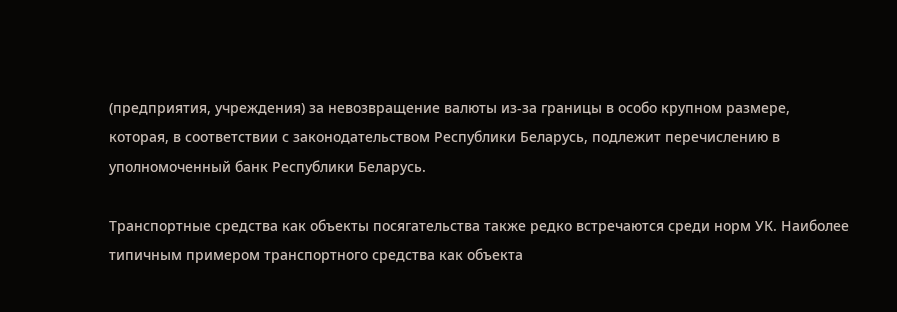(предприятия, учреждения) за невозвращение валюты из-за границы в особо крупном размере, которая, в соответствии с законодательством Республики Беларусь, подлежит перечислению в уполномоченный банк Республики Беларусь.

Транспортные средства как объекты посягательства также редко встречаются среди норм УК. Наиболее типичным примером транспортного средства как объекта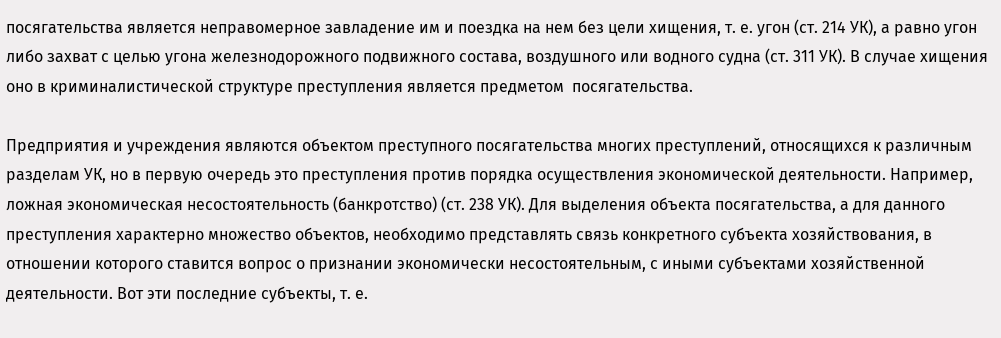посягательства является неправомерное завладение им и поездка на нем без цели хищения, т. е. угон (ст. 214 УК), а равно угон либо захват с целью угона железнодорожного подвижного состава, воздушного или водного судна (ст. 311 УК). В случае хищения оно в криминалистической структуре преступления является предметом  посягательства.

Предприятия и учреждения являются объектом преступного посягательства многих преступлений, относящихся к различным разделам УК, но в первую очередь это преступления против порядка осуществления экономической деятельности. Например, ложная экономическая несостоятельность (банкротство) (ст. 238 УК). Для выделения объекта посягательства, а для данного преступления характерно множество объектов, необходимо представлять связь конкретного субъекта хозяйствования, в отношении которого ставится вопрос о признании экономически несостоятельным, с иными субъектами хозяйственной деятельности. Вот эти последние субъекты, т. е.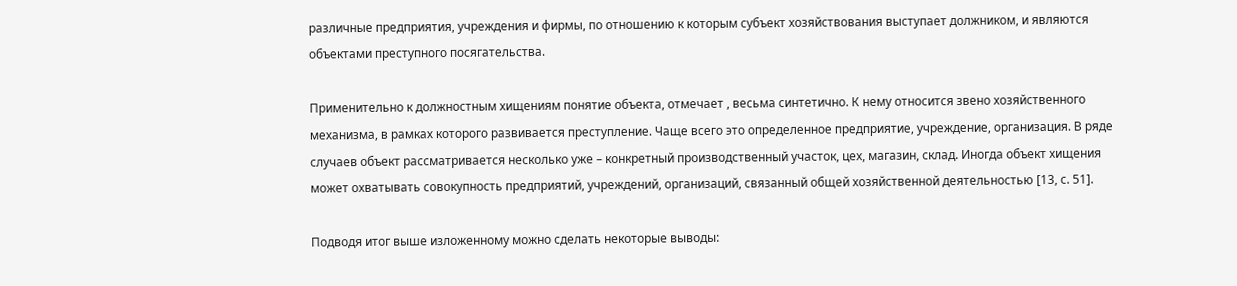различные предприятия, учреждения и фирмы, по отношению к которым субъект хозяйствования выступает должником, и являются объектами преступного посягательства.

Применительно к должностным хищениям понятие объекта, отмечает , весьма синтетично. К нему относится звено хозяйственного механизма, в рамках которого развивается преступление. Чаще всего это определенное предприятие, учреждение, организация. В ряде случаев объект рассматривается несколько уже – конкретный производственный участок, цех, магазин, склад. Иногда объект хищения может охватывать совокупность предприятий, учреждений, организаций, связанный общей хозяйственной деятельностью [13, с. 51].

Подводя итог выше изложенному можно сделать некоторые выводы: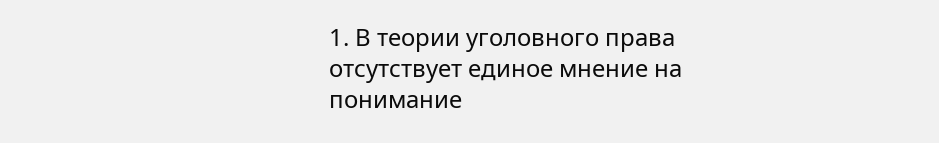1. В теории уголовного права отсутствует единое мнение на понимание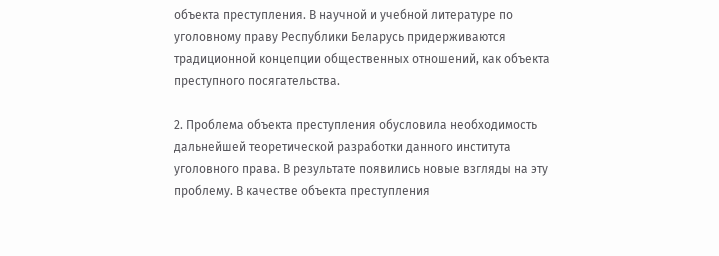объекта преступления. В научной и учебной литературе по уголовному праву Республики Беларусь придерживаются традиционной концепции общественных отношений, как объекта преступного посягательства.

2. Проблема объекта преступления обусловила необходимость дальнейшей теоретической разработки данного института уголовного права. В результате появились новые взгляды на эту проблему. В качестве объекта преступления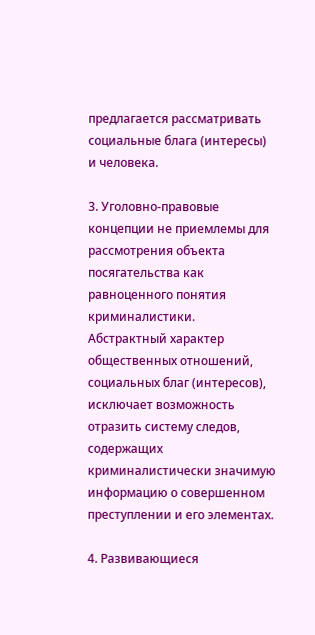предлагается рассматривать социальные блага (интересы) и человека.

3. Уголовно-правовые концепции не приемлемы для рассмотрения объекта посягательства как равноценного понятия  криминалистики. Абстрактный характер общественных отношений, социальных благ (интересов), исключает возможность отразить систему следов, содержащих криминалистически значимую информацию о совершенном преступлении и его элементах.

4. Развивающиеся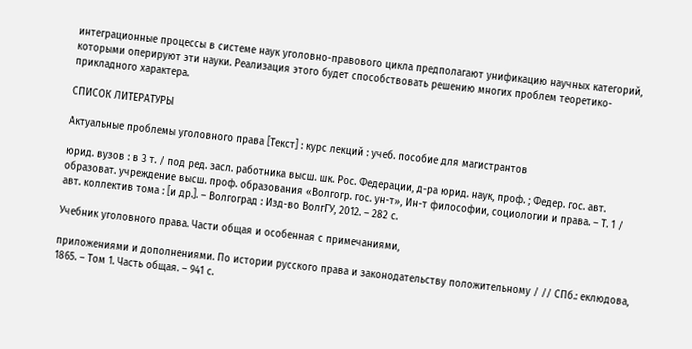интеграционные процессы в системе наук уголовно-правового цикла предполагают унификацию научных категорий, которыми оперируют эти науки. Реализация этого будет способствовать решению многих проблем теоретико-прикладного характера.

СПИСОК ЛИТЕРАТУРЫ

Актуальные проблемы уголовного права [Текст] : курс лекций : учеб. пособие для магистрантов

юрид. вузов : в 3 т. / под ред. засл. работника высш. шк. Рос. Федерации, д-ра юрид. наук, проф. ; Федер. гос. авт. образоват. учреждение высш. проф. образования «Волгогр. гос. ун-т», Ин-т философии, социологии и права. – Т. 1 / авт. коллектив тома : [и др.]. – Волгоград : Изд-во ВолгГУ, 2012. – 282 с.

Учебник уголовного права. Части общая и особенная с примечаниями,

приложениями и дополнениями. По истории русского права и законодательству положительному / // СПб.: еклюдова, 1865. – Том 1. Часть общая. – 941 с.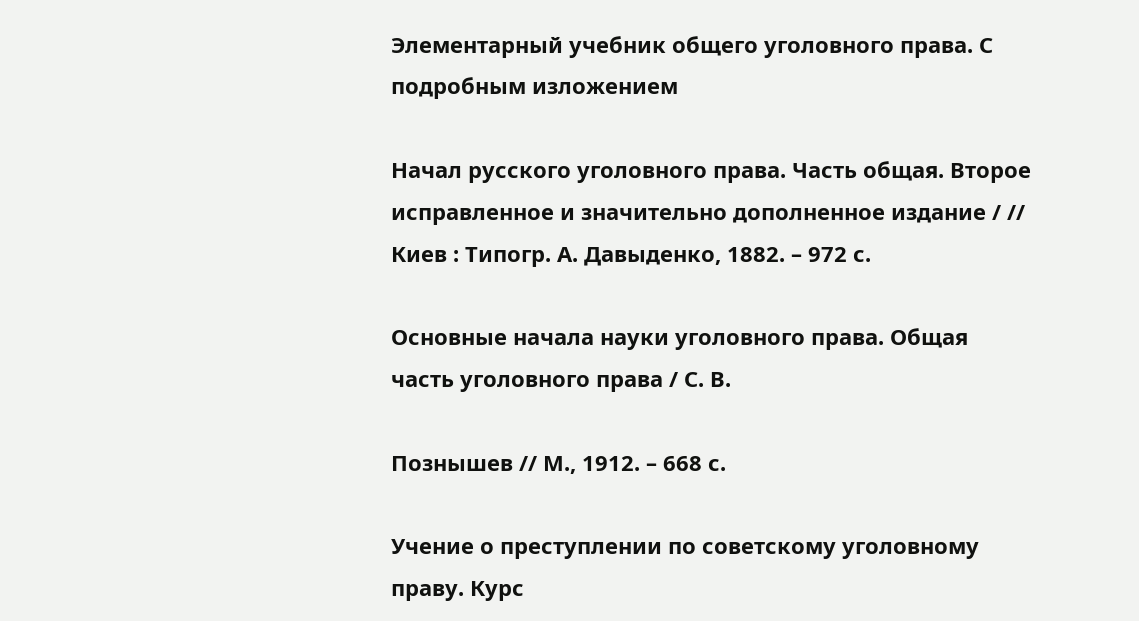Элементарный учебник общего уголовного права. С подробным изложением

Начал русского уголовного права. Часть общая. Второе исправленное и значительно дополненное издание / // Киев : Типогр. А. Давыденко, 1882. – 972 с.

Основные начала науки уголовного права. Общая часть уголовного права / С. В.

Познышев // М., 1912. – 668 с.

Учение о преступлении по советскому уголовному праву. Курс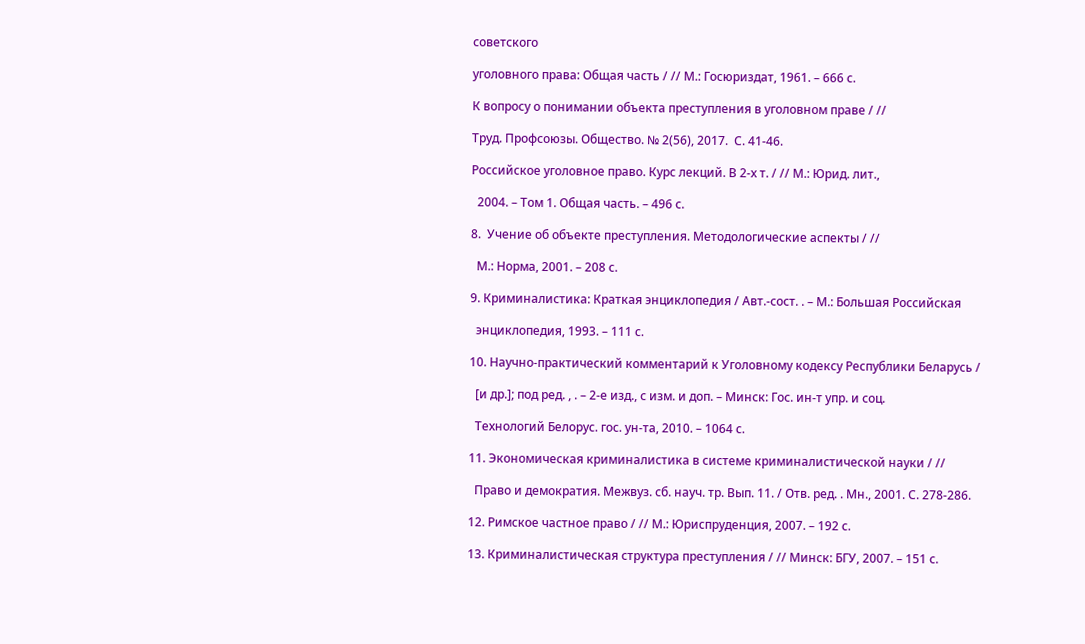советского

уголовного права: Общая часть / // М.: Госюриздат, 1961. – 666 с.

К вопросу о понимании объекта преступления в уголовном праве / //

Труд. Профсоюзы. Общество. № 2(56), 2017.  С. 41-46.

Российское уголовное право. Курс лекций. В 2-х т. / // М.: Юрид. лит.,

  2004. – Том 1. Общая часть. – 496 с.

8.  Учение об объекте преступления. Методологические аспекты / //

  М.: Норма, 2001. – 208 с.

9. Криминалистика: Краткая энциклопедия / Авт.-сост. . – М.: Большая Российская

  энциклопедия, 1993. – 111 с.

10. Научно-практический комментарий к Уголовному кодексу Республики Беларусь /

  [и др.]; под ред. , . – 2-е изд., с изм. и доп. – Минск: Гос. ин-т упр. и соц.

  Технологий Белорус. гос. ун-та, 2010. – 1064 с.

11. Экономическая криминалистика в системе криминалистической науки / //

  Право и демократия. Межвуз. сб. науч. тр. Вып. 11. / Отв. ред. . Мн., 2001. С. 278-286.

12. Римское частное право / // М.: Юриспруденция, 2007. – 192 с.

13. Криминалистическая структура преступления / // Минск: БГУ, 2007. – 151 с.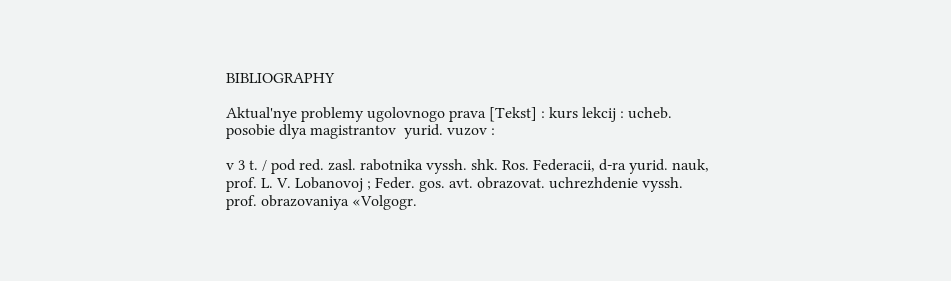BIBLIOGRAPHY

Aktual'nye problemy ugolovnogo prava [Tekst] : kurs lekcij : ucheb. posobie dlya magistrantov  yurid. vuzov :

v 3 t. / pod red. zasl. rabotnika vyssh. shk. Ros. Federacii, d-ra yurid. nauk, prof. L. V. Lobanovoj ; Feder. gos. avt. obrazovat. uchrezhdenie vyssh. prof. obrazovaniya «Volgogr.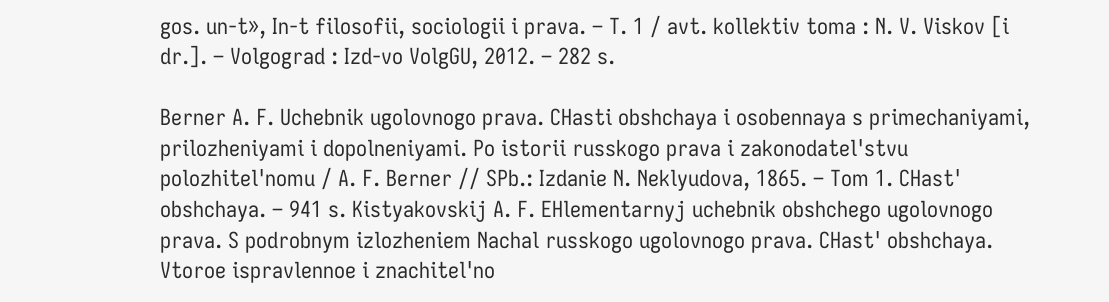gos. un-t», In-t filosofii, sociologii i prava. – T. 1 / avt. kollektiv toma : N. V. Viskov [i dr.]. – Volgograd : Izd-vo VolgGU, 2012. – 282 s.

Berner A. F. Uchebnik ugolovnogo prava. CHasti obshchaya i osobennaya s primechaniyami, prilozheniyami i dopolneniyami. Po istorii russkogo prava i zakonodatel'stvu polozhitel'nomu / A. F. Berner // SPb.: Izdanie N. Neklyudova, 1865. – Tom 1. CHast' obshchaya. – 941 s. Kistyakovskij A. F. EHlementarnyj uchebnik obshchego ugolovnogo prava. S podrobnym izlozheniem Nachal russkogo ugolovnogo prava. CHast' obshchaya. Vtoroe ispravlennoe i znachitel'no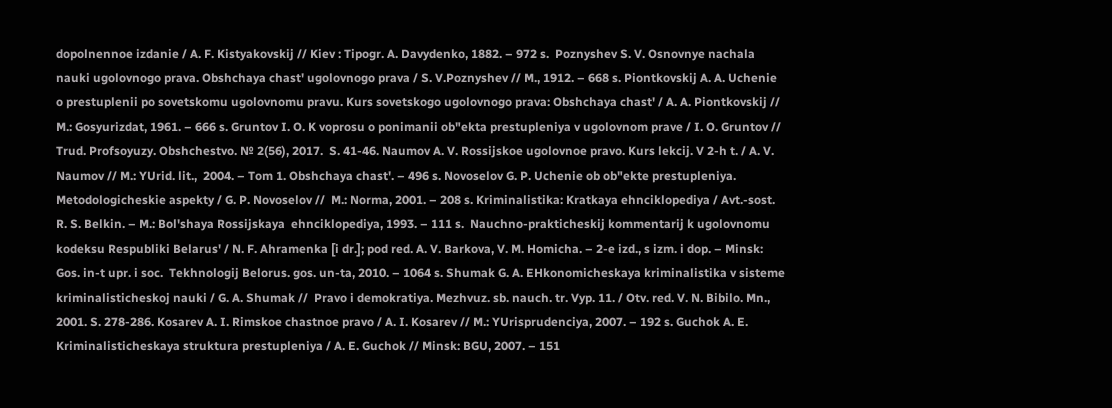dopolnennoe izdanie / A. F. Kistyakovskij // Kiev : Tipogr. A. Davydenko, 1882. – 972 s.  Poznyshev S. V. Osnovnye nachala nauki ugolovnogo prava. Obshchaya chast' ugolovnogo prava / S. V.Poznyshev // M., 1912. – 668 s. Piontkovskij A. A. Uchenie o prestuplenii po sovetskomu ugolovnomu pravu. Kurs sovetskogo ugolovnogo prava: Obshchaya chast' / A. A. Piontkovskij // M.: Gosyurizdat, 1961. – 666 s. Gruntov I. O. K voprosu o ponimanii ob"ekta prestupleniya v ugolovnom prave / I. O. Gruntov // Trud. Profsoyuzy. Obshchestvo. № 2(56), 2017.  S. 41-46. Naumov A. V. Rossijskoe ugolovnoe pravo. Kurs lekcij. V 2-h t. / A. V. Naumov // M.: YUrid. lit.,  2004. – Tom 1. Obshchaya chast'. – 496 s. Novoselov G. P. Uchenie ob ob"ekte prestupleniya. Metodologicheskie aspekty / G. P. Novoselov //  M.: Norma, 2001. – 208 s. Kriminalistika: Kratkaya ehnciklopediya / Avt.-sost. R. S. Belkin. – M.: Bol'shaya Rossijskaya  ehnciklopediya, 1993. – 111 s.  Nauchno-prakticheskij kommentarij k ugolovnomu kodeksu Respubliki Belarus' / N. F. Ahramenka [i dr.]; pod red. A. V. Barkova, V. M. Homicha. – 2-e izd., s izm. i dop. – Minsk: Gos. in-t upr. i soc.  Tekhnologij Belorus. gos. un-ta, 2010. – 1064 s. Shumak G. A. EHkonomicheskaya kriminalistika v sisteme kriminalisticheskoj nauki / G. A. Shumak //  Pravo i demokratiya. Mezhvuz. sb. nauch. tr. Vyp. 11. / Otv. red. V. N. Bibilo. Mn., 2001. S. 278-286. Kosarev A. I. Rimskoe chastnoe pravo / A. I. Kosarev // M.: YUrisprudenciya, 2007. – 192 s. Guchok A. E. Kriminalisticheskaya struktura prestupleniya / A. E. Guchok // Minsk: BGU, 2007. – 151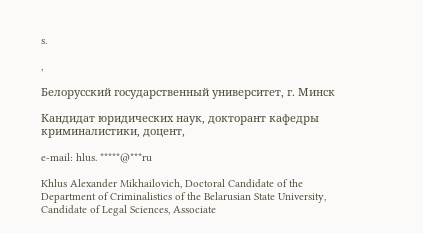s.

,

Белорусский государственный университет, г. Минск

Кандидат юридических наук, докторант кафедры криминалистики, доцент,

e-mail: hlus. *****@***ru

Khlus Alexander Mikhailovich, Doctoral Candidate of the Department of Criminalistics of the Belarusian State University, Candidate of Legal Sciences, Associate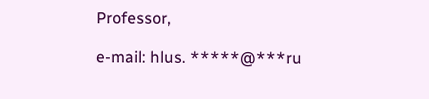Professor,

e-mail: hlus. *****@***ru